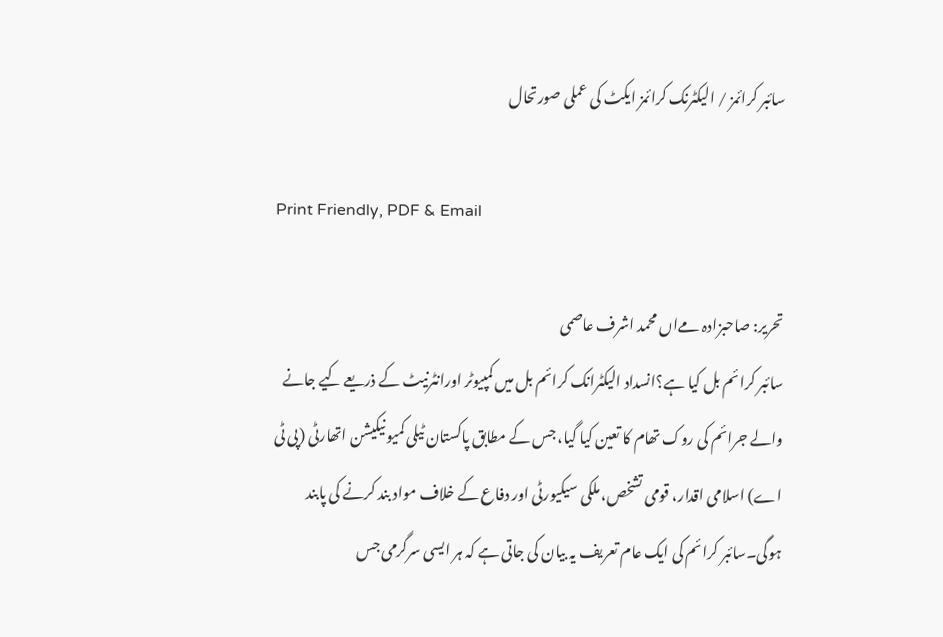سائبر کرائمز / الیکٹرنک کرائمز ایکٹ کی عملی صورتحال

Print Friendly, PDF & Email

تحریر: صاحبزادہ مےاں محمد اشرف عاصمی
سائبر کرائم بل کیا ہے؟انسداد الیکٹرانک کرائم بل میں کمپیوٹر اورانٹرنیٹ کے ذریعے کیے جانے والے جرائم کی روک تھام کا تعین کیا گیا، جس کے مطابق پاکستان ٹیلی کمیو نیکیشن اتھارٹی (پی ٹی اے) اسلامی اقدار، قومی تشخص، ملکی سیکیورٹی اور دفاع کے خلاف مواد بند کرنے کی پابند ہوگی۔سائبر کرائم کی ایک عام تعریف یہ بیان کی جاتی ہے کہ ہر ایسی سرگرمی جس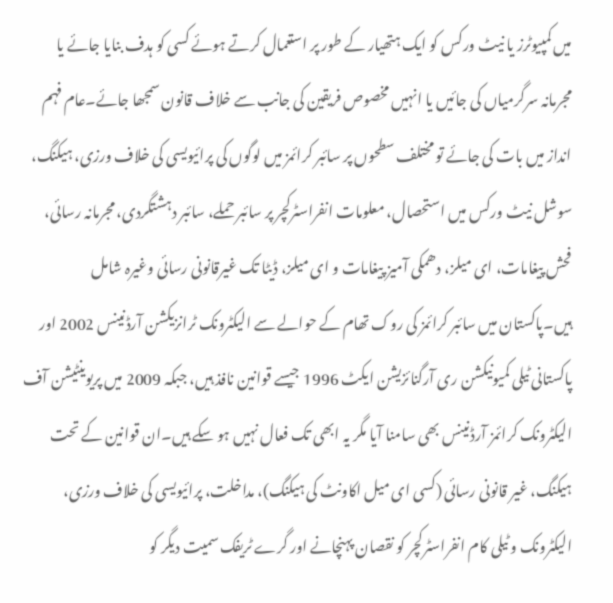میں کمپیوٹرز یا نیٹ ورکس کو ایک ہتھیار کے طور پر استعمال کرتے ہوئے کسی کو ہدف بنایا جائے یا مجرمانہ سرگرمیاں کی جائیں یا انہیں مخصوص فریقین کی جانب سے خلاف قانون سمجھا جائے۔عام فہم انداز میں بات کی جائے تو مختلف سطحوں پر سائبر کرائمز میں لوگوں کی پرائیویسی کی خلاف ورزی، ہیکنگ، سوشل نیٹ ورکس میں استحصال، معلومات انفراسٹرکچر پر سائبر حملے، سائبر دہشتگردی، مجرمانہ رسائی، فحش پیغامات، ای میلز، دھمکی آمیز پیغامات و ای میلز، ڈیٹا تک غیرقانونی رسائی وغیرہ شامل ہیں۔پاکستان میں سائبر کرائمز کی روک تھام کے حوالے سے الیکٹرونک ٹرانزیکشن آرڈنینس 2002 اور پاکستانی ٹیلی کمیونیکشن ری آرگنائزیشن ایکٹ 1996 جیسے قوانین نافذ ہیں، جبکہ 2009 میں پریوینٹیشن آف الیکٹرونک کرائمز آرڈنینس بھی سامنا آیا مگر یہ ابھی تک فعال نہیں ہو سکے ہیں۔ان قوانین کے تحت ہیکنگ، غیر قانونی رسائی (کسی ای میل اکاونٹ کی ہیکنگ)، مداخلت، پرائیویسی کی خلاف ورزی، الیکٹرونک و ٹیلی کام انفراسٹرکچر کو نقصان پہنچانے اور گرے ٹریفک سمیت دیگر کو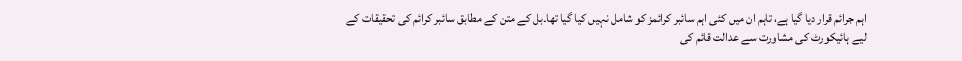اہم جرائم قرار دیا گیا ہے، تاہم ان میں کئی اہم سائبر کرائمز کو شامل نہیں کیا گیا تھا۔بل کے متن کے مطابق سائبر کرائم کی تحقیقات کے لیے ہائیکورٹ کی مشاورت سے عدالت قائم کی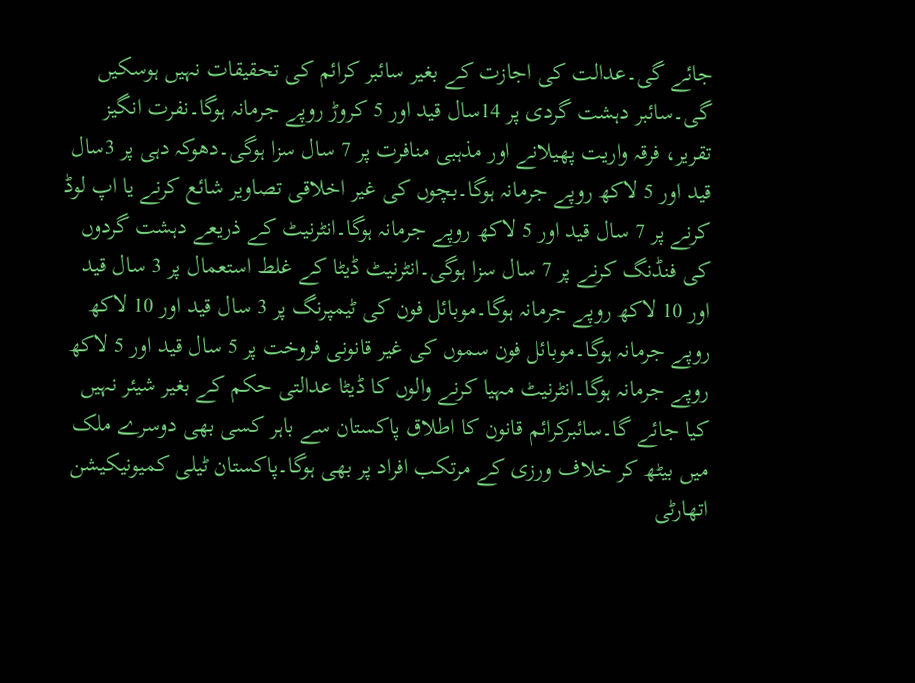جائے گی۔عدالت کی اجازت کے بغیر سائبر کرائم کی تحقیقات نہیں ہوسکیں گی۔سائبر دہشت گردی پر 14سال قید اور 5 کروڑ روپے جرمانہ ہوگا۔نفرت انگیز تقریر، فرقہ واریت پھیلانے اور مذہبی منافرت پر 7 سال سزا ہوگی۔دھوکہ دہی پر 3سال قید اور 5 لاکھ روپے جرمانہ ہوگا۔بچوں کی غیر اخلاقی تصاویر شائع کرنے یا اپ لوڈ کرنے پر 7 سال قید اور 5 لاکھ روپے جرمانہ ہوگا۔انٹرنیٹ کے ذریعے دہشت گردوں کی فنڈنگ کرنے پر 7 سال سزا ہوگی۔انٹرنیٹ ڈیٹا کے غلط استعمال پر 3 سال قید اور 10 لاکھ روپے جرمانہ ہوگا۔موبائل فون کی ٹیمپرنگ پر 3 سال قید اور 10 لاکھ روپے جرمانہ ہوگا۔موبائل فون سموں کی غیر قانونی فروخت پر 5 سال قید اور 5 لاکھ روپے جرمانہ ہوگا۔انٹرنیٹ مہیا کرنے والوں کا ڈیٹا عدالتی حکم کے بغیر شیئر نہیں کیا جائے گا۔سائبرکرائم قانون کا اطلاق پاکستان سے باہر کسی بھی دوسرے ملک میں بیٹھ کر خلاف ورزی کے مرتکب افراد پر بھی ہوگا۔پاکستان ٹیلی کمیونیکیشن اتھارٹی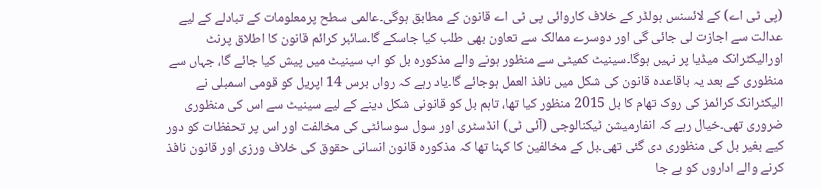(پی ٹی اے) کے لائسنس ہولڈر کے خلاف کاروائی پی ٹی اے قانون کے مطابق ہوگی۔عالمی سطح پرمعلومات کے تبادلے کے لیے عدالت سے اجازت لی جائی گی اور دوسرے ممالک سے تعاون بھی طلب کیا جاسکے گا۔سائبر کرائم قانون کا اطلاق پرنٹ اورالیکٹرانک میڈیا پر نہیں ہوگا۔سینیٹ کمیٹی سے منظور ہونے والے مذکورہ بل کو اب سینیٹ میں پیش کیا جائے گا، جہاں سے منظوری کے بعد یہ باقاعدہ قانون کی شکل میں نافذ العمل ہوجائے گا۔یاد رہے کہ رواں برس 14 اپریل کو قومی اسمبلی نے الیکٹرانک کرائمز کی روک تھام کا بل 2015 منظور کیا تھا، تاہم بل کو قانونی شکل دینے کے لیے سینیٹ سے اس کی منظوری ضروری تھی۔خیال رہے کہ انفارمیشن ٹیکنالوجی (آئی ٹی) انڈسٹری اور سول سوسائٹی کی مخالفت اور اس پر تحفظات کو دور کیے بغیر بل کی منظوری دی گئی تھی۔بل کے مخالفین کا کہنا تھا کہ مذکورہ قانون انسانی حقوق کی خلاف ورزی اور قانون نافذ کرنے والے اداروں کو بے جا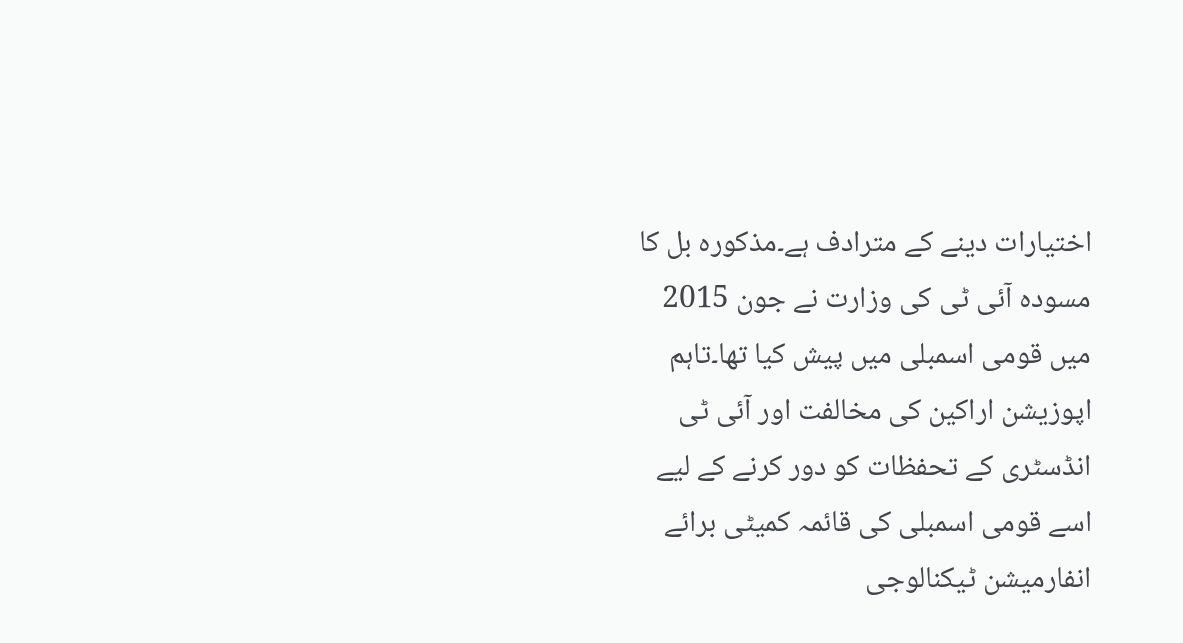اختیارات دینے کے مترادف ہے۔مذکورہ بل کا مسودہ آئی ٹی کی وزارت نے جون 2015 میں قومی اسمبلی میں پیش کیا تھا۔تاہم اپوزیشن اراکین کی مخالفت اور آئی ٹی انڈسٹری کے تحفظات کو دور کرنے کے لیے اسے قومی اسمبلی کی قائمہ کمیٹی برائے انفارمیشن ٹیکنالوجی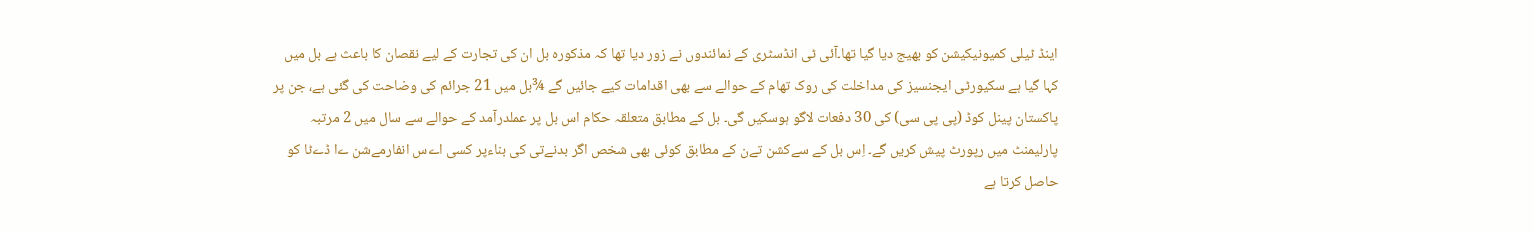اینڈ ٹیلی کمیونیکیشن کو بھیج دیا گیا تھا۔آئی ٹی انڈسٹری کے نمائندوں نے زور دیا تھا کہ مذکورہ بل ان کی تجارت کے لیے نقصان کا باعث ہے بل میں کہا گیا ہے سکیورٹی ایجنسیز کی مداخلت کی روک تھام کے حوالے سے بھی اقدامات کیے جائیں گے ¾بل میں 21 جرائم کی وضاحت کی گئی ہے، جن پر پاکستان پینل کوڈ (پی پی سی) کی 30 دفعات لاگو ہوسکیں گی۔ بل کے مطابق متعلقہ حکام اس بل پر عملدرآمد کے حوالے سے سال میں 2 مرتبہ پارلیمنٹ میں رپورٹ پیش کریں گے۔ اِس بل کے سےکشن تےن کے مطابق کوئی بھی شخص اگر بدنےتی کی بناءپر کسی اےس انفارمےشن ےا ڈےٹا کو حاصل کرتا ہے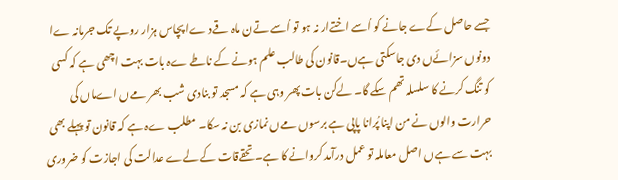جسے حاصل کےے جانے کو اُسے اختےار نہ ہو تو اُسے تےن ماہ قےد ےا پچاس ہزار روپے تک جرمانہ ےا دونوں سزائےں دی جاسکتی ہےں۔قانون کی طالب علم ہونے کے ناطے ےہ بات بہت اچھی ہے کہ کسی کو تنگ کرنے کا سلسلہ تھم سکے گا۔ لےکن بات پھر وہی ہے کہ مسجد تو بنادی شب بھر مےں اےماں کی حرارت والوں نے من اپنا پُرانا پاپی ہے برسوں مےں نمازی بن نہ سکا۔ مطلب ےہ ہے کہ قانون تو پہلے بھی بہت سے ہےں اصل معاملہ تو عمل درآمد کروانے کا ہے۔ تحقےقات کے لےے عدالت کی اجازت کو ضروری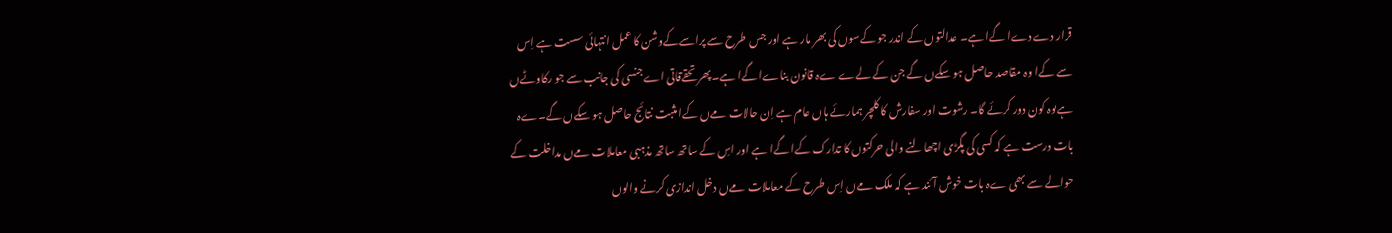قرار دے دےا گےا ہے۔ عدالتوں کے اندر جو کےسوں کی بھر مار ہے اور جس طرح سے پراسےکےوشن کا عمل انتہائی سست ہے اِس سے کےا وہ مقاصد حاصل ہو سکےں گے جن کے لےے ےہ قانون بناےا گےا ہے۔پھر تحقےقاتی اےجنسی کی جانب سے جو رکاوٹےں ہےںوہ کون دور کرئے گا۔ رشوت اور سفارش کا کلچر ہمارئے ہاں عام ہے اِن حالات مےں کےا مثبت نتائج حاصل ہو سکےں گے۔ےہ بات درست ہے کہ کسی کی پگڑی اچھالنے والی حرکتوں کا تدارک کےا گےا ہے اور اسِ کے ساتھ ساتھ مذہبی معاملات مےں مداخلت کے حوالے سے بھی ےہ بات خوش آئند ہے کہ ملک مےں اِس طرح کے معاملات مےں دخل اندازی کرنے والوں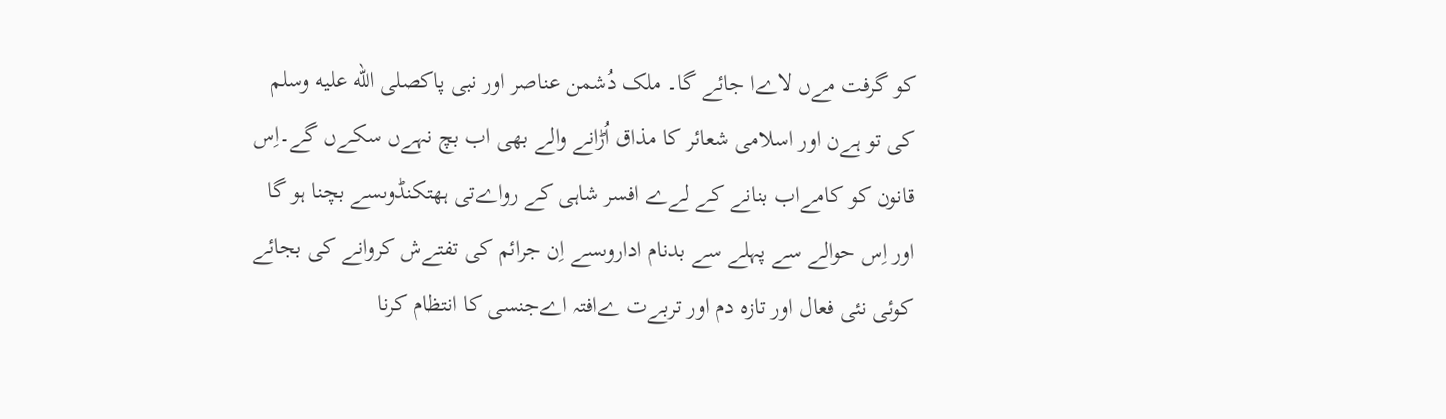کو گرفت مےں لاےا جائے گا۔ ملک دُشمن عناصر اور نبی پاکصلى الله عليه وسلم کی تو ہےن اور اسلامی شعائر کا مذاق اُڑانے والے بھی اب بچ نہےں سکےں گے۔اِس قانون کو کامےاب بنانے کے لےے افسر شاہی کے رواےتی ہھتکنڈوںسے بچنا ہو گا اور اِس حوالے سے پہلے سے بدنام اداروںسے اِن جرائم کی تفتےش کروانے کی بجائے کوئی نئی فعال اور تازہ دم اور تربےت ےافتہ اےجنسی کا انتظام کرنا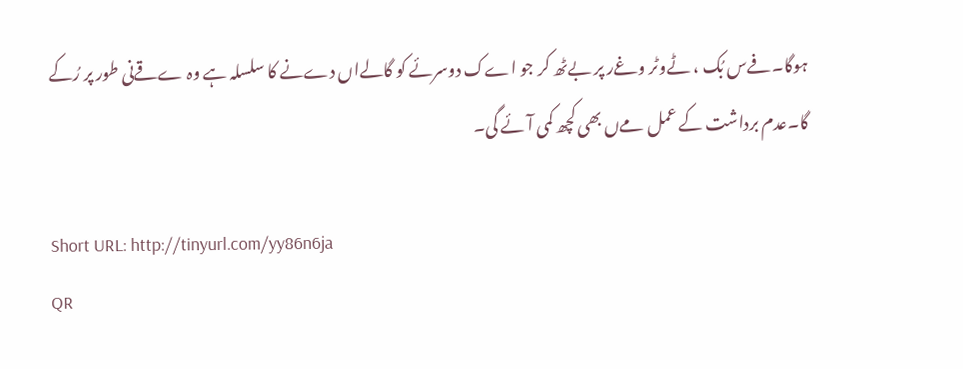ہوگا۔فےس بُک ، ٹےوٹر وغےر پر بےٹھ کر جو اےک دوسرئے کو گالےاں دےنے کا سلسلہ ہے وہ ےقےنی طور پر رُکے گا۔عدم برداشت کے عمل مےں بھی کچھ کمی آئے گی۔

Short URL: http://tinyurl.com/yy86n6ja
QR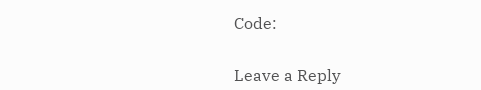Code:


Leave a Reply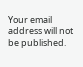Your email address will not be published.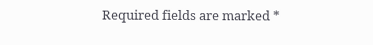Required fields are marked *